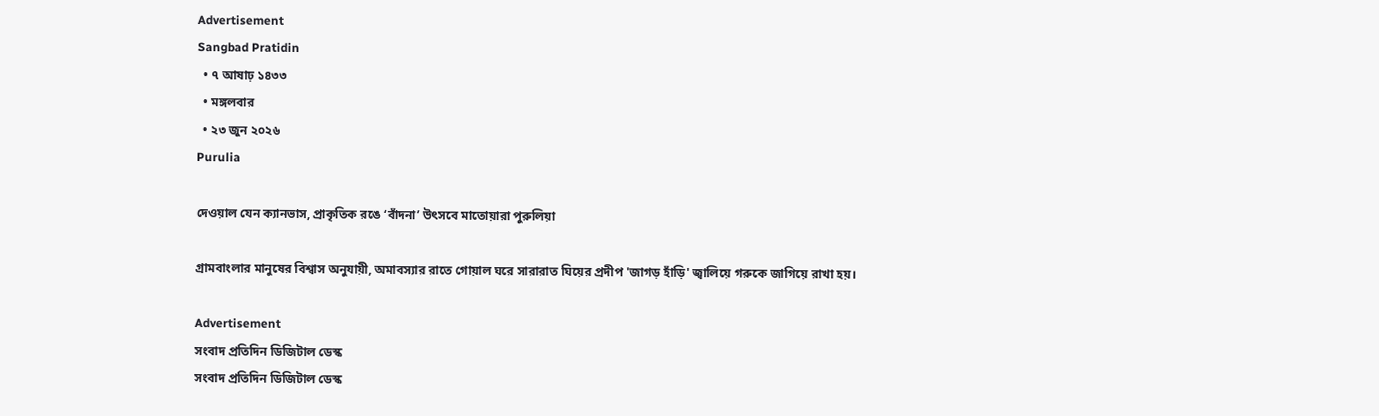Advertisement
Sangbad Pratidin
  • ৭ আষাঢ় ১৪৩৩
  • মঙ্গলবার
  • ২৩ জুন ২০২৬
Purulia

দেওয়াল যেন ক্যানভাস, প্রাকৃতিক রঙে ‘বাঁদনা’ উৎসবে মাতোয়ারা পুরুলিয়া

গ্রামবাংলার মানুষের বিশ্বাস অনুযায়ী, অমাবস্যার রাতে গোয়াল ঘরে সারারাত ঘিয়ের প্রদীপ 'জাগড় হাঁড়ি' জ্বালিয়ে গরুকে জাগিয়ে রাখা হয়।

Advertisement
সংবাদ প্রতিদিন ডিজিটাল ডেস্ক
সংবাদ প্রতিদিন ডিজিটাল ডেস্ক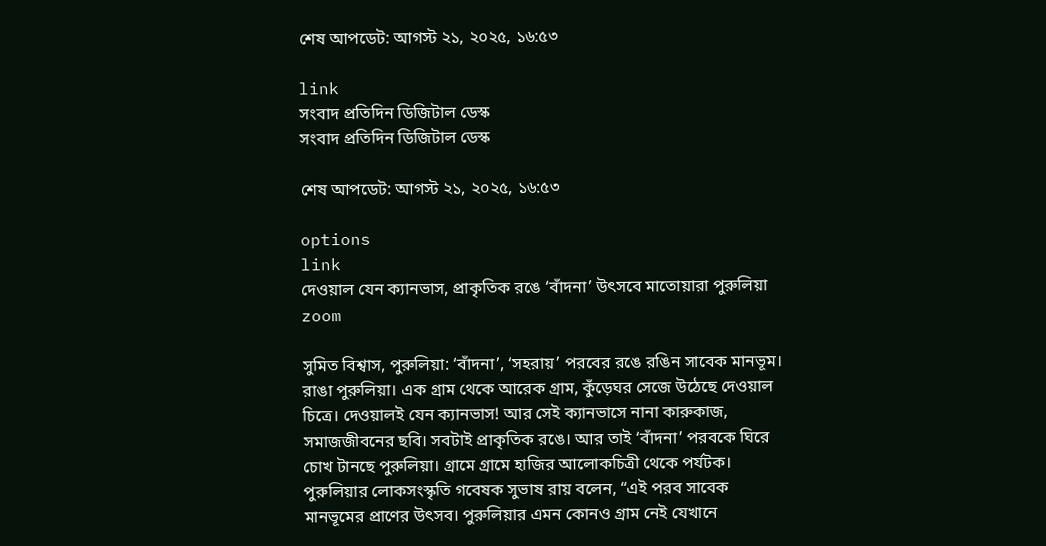শেষ আপডেট: আগস্ট ২১, ২০২৫, ১৬:৫৩

link
সংবাদ প্রতিদিন ডিজিটাল ডেস্ক
সংবাদ প্রতিদিন ডিজিটাল ডেস্ক

শেষ আপডেট: আগস্ট ২১, ২০২৫, ১৬:৫৩

options
link
দেওয়াল যেন ক্যানভাস, প্রাকৃতিক রঙে ‘বাঁদনা’ উৎসবে মাতোয়ারা পুরুলিয়া zoom

সুমিত বিশ্বাস, পুরুলিয়া: ‘বাঁদনা’, ‘সহরায়’ পরবের রঙে রঙিন সাবেক মানভূম। রাঙা পুরুলিয়া। এক গ্রাম থেকে আরেক গ্রাম, কুঁড়েঘর সেজে উঠেছে দেওয়াল চিত্রে। দেওয়ালই যেন ক্যানভাস! আর সেই ক্যানভাসে নানা কারুকাজ, সমাজজীবনের ছবি। সবটাই প্রাকৃতিক রঙে। আর তাই ‘বাঁদনা’ পরবকে ঘিরে চোখ টানছে পুরুলিয়া। গ্রামে গ্রামে হাজির আলোকচিত্রী থেকে পর্যটক। পুরুলিয়ার লোকসংস্কৃতি গবেষক সুভাষ রায় বলেন, “এই পরব সাবেক মানভূমের প্রাণের উৎসব। পুরুলিয়ার এমন কোনও গ্রাম নেই যেখানে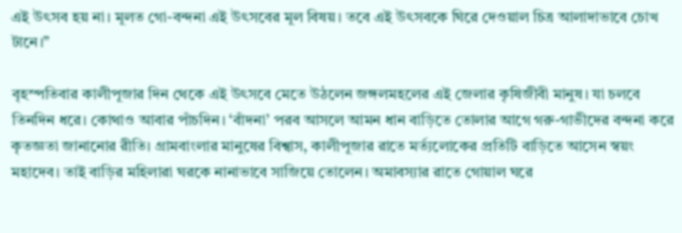এই উৎসব হয় না। মূলত গো-বন্দনা এই উৎসবের মূল বিষয়। তবে এই উৎসবকে ঘিরে দেওয়াল চিত্র আলাদাভাবে চোখ টানে।”

বৃহস্পতিবার কালীপূজার দিন থেকে এই উৎসবে মেতে উঠলেন জঙ্গলমহলের এই জেলার কৃষিজীবী মানুষ। যা চলবে তিনদিন ধরে। কোথাও আবার পাঁচদিন। ‘বাঁদনা’ পরব আসলে আমন ধান বাড়িতে তোলার আগে গরু-গাভীদের বন্দনা করে কৃতজ্ঞতা জানানোর রীতি। গ্রামবাংলার মানুষের বিশ্বাস, কালীপূজার রাতে মর্ত্যলোকের প্রতিটি বাড়িতে আসেন স্বয়ং মহাদেব। তাই বাড়ির মহিলারা ঘরকে নানাভাবে সাজিয়ে তোলেন। অমাবস্যার রাতে গোয়াল ঘরে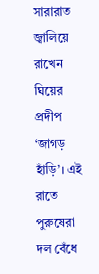সারারাত জ্বালিয়ে রাখেন ঘিয়ের প্রদীপ ‘জাগড় হাঁড়ি’। এই রাতে পুরুষেরা দল বেঁধে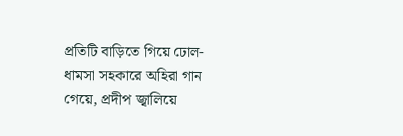প্রতিটি বাড়িতে গিয়ে ঢোল-ধামসা সহকারে অহিরা গান গেয়ে, প্রদীপ জ্বালিয়ে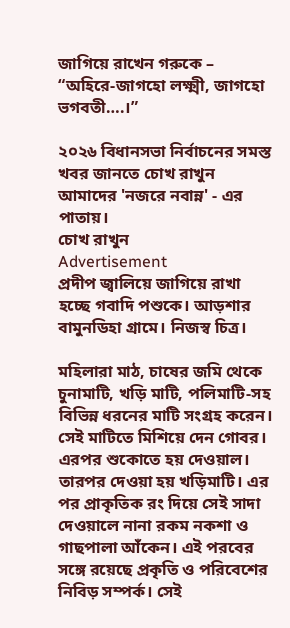জাগিয়ে রাখেন গরুকে – “অহিরে-জাগহো লক্ষ্মী, জাগহো ভগবতী….।”

২০২৬ বিধানসভা নির্বাচনের সমস্ত খবর জানতে চোখ রাখুন আমাদের 'নজরে নবান্ন' - এর পাতায়।
চোখ রাখুন
Advertisement
প্রদীপ জ্বালিয়ে জাগিয়ে রাখা হচ্ছে গবাদি পশুকে। আড়শার বামুনডিহা গ্রামে। নিজস্ব চিত্র।

মহিলারা মাঠ, চাষের জমি থেকে চুনামাটি, খড়ি মাটি, পলিমাটি-সহ বিভিন্ন ধরনের মাটি সংগ্রহ করেন। সেই মাটিতে মিশিয়ে দেন গোবর। এরপর শুকোতে হয় দেওয়াল। তারপর দেওয়া হয় খড়িমাটি। এর পর প্রাকৃতিক রং দিয়ে সেই সাদা দেওয়ালে নানা রকম নকশা ও গাছপালা আঁকেন। এই পরবের সঙ্গে রয়েছে প্রকৃতি ও পরিবেশের নিবিড় সম্পর্ক। সেই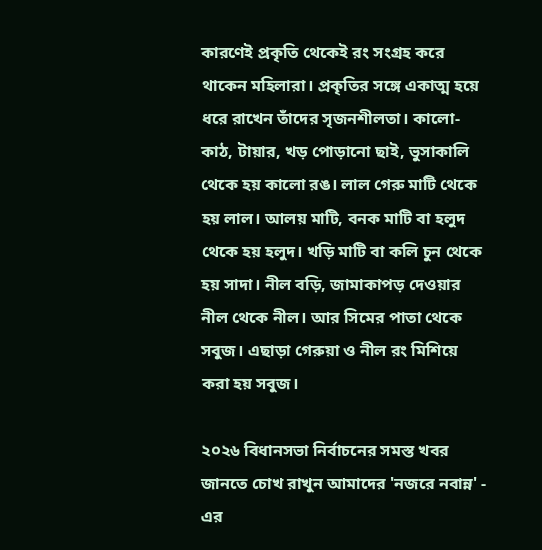কারণেই প্রকৃতি থেকেই রং সংগ্রহ করে থাকেন মহিলারা। প্রকৃতির সঙ্গে একাত্ম হয়ে ধরে রাখেন তাঁদের সৃজনশীলতা। কালো-কাঠ, টায়ার, খড় পোড়ানো ছাই, ভুসাকালি থেকে হয় কালো রঙ। লাল গেরু মাটি থেকে হয় লাল। আলয় মাটি, বনক মাটি বা হলুদ থেকে হয় হলুদ। খড়ি মাটি বা কলি চুন থেকে হয় সাদা। নীল বড়ি, জামাকাপড় দেওয়ার নীল থেকে নীল। আর সিমের পাতা থেকে সবুজ। এছাড়া গেরুয়া ও নীল রং মিশিয়ে করা হয় সবুজ।

২০২৬ বিধানসভা নির্বাচনের সমস্ত খবর জানতে চোখ রাখুন আমাদের 'নজরে নবান্ন' - এর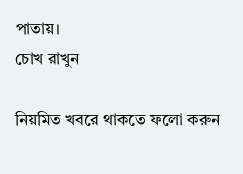পাতায়।
চোখ রাখুন

নিয়মিত খবরে থাকতে ফলো করুন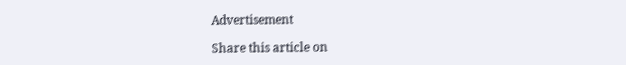Advertisement

Share this article on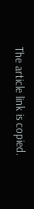The article link is copied.